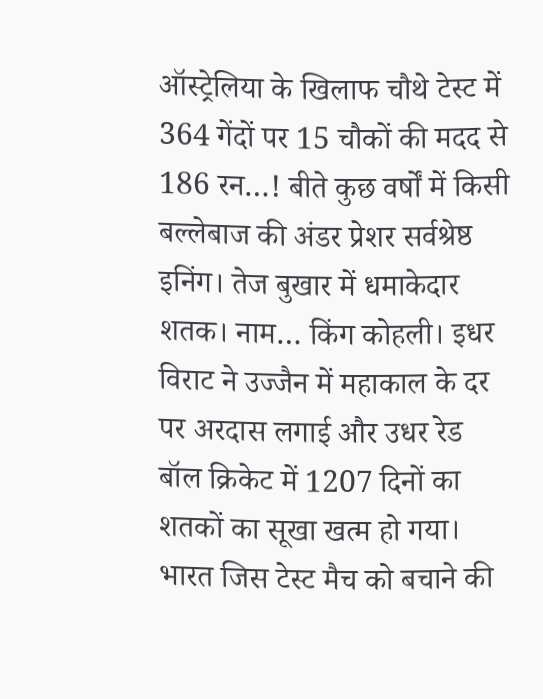ऑस्ट्रेलिया के खिलाफ चौथे टेस्ट में 364 गेंदों पर 15 चौकों की मदद से 186 रन…! बीते कुछ वर्षों में किसी बल्लेबाज की अंडर प्रेशर सर्वश्रेष्ठ इनिंग। तेज बुखार में धमाकेदार शतक। नाम… किंग कोहली। इधर विराट ने उज्जैन में महाकाल के दर पर अरदास लगाई और उधर रेड बॉल क्रिकेट में 1207 दिनों का शतकों का सूखा खत्म हो गया। भारत जिस टेस्ट मैच को बचाने की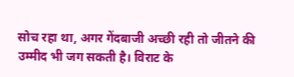सोच रहा था, अगर गेंदबाजी अच्छी रही तो जीतने की उम्मीद भी जग सकती है। विराट के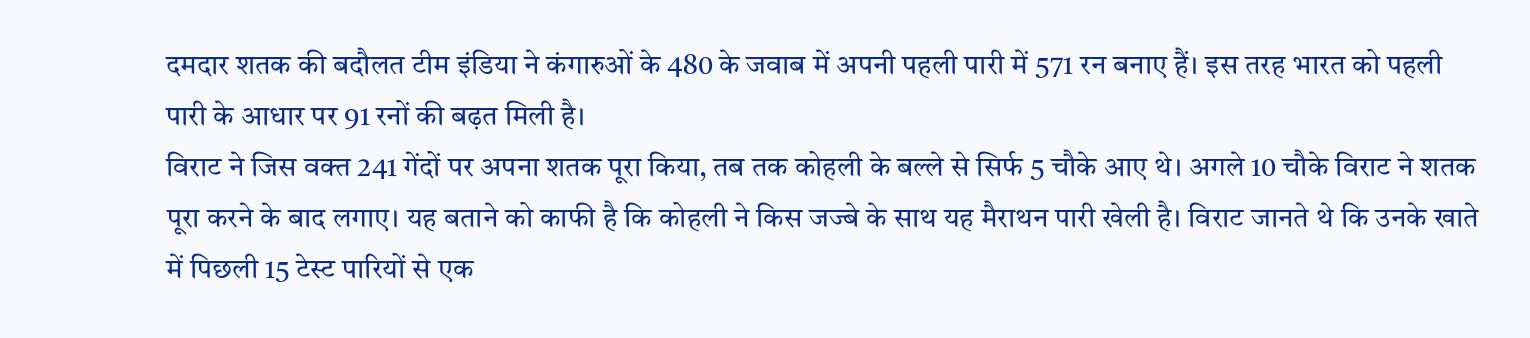दमदार शतक की बदौलत टीम इंडिया ने कंगारुओं के 480 के जवाब में अपनी पहली पारी में 571 रन बनाए हैं। इस तरह भारत को पहली पारी के आधार पर 91 रनों की बढ़त मिली है।
विराट ने जिस वक्त 241 गेंदों पर अपना शतक पूरा किया, तब तक कोहली के बल्ले से सिर्फ 5 चौके आए थे। अगले 10 चौके विराट ने शतक पूरा करने के बाद लगाए। यह बताने को काफी है कि कोहली ने किस जज्बे के साथ यह मैराथन पारी खेली है। विराट जानते थे कि उनके खाते में पिछली 15 टेस्ट पारियों से एक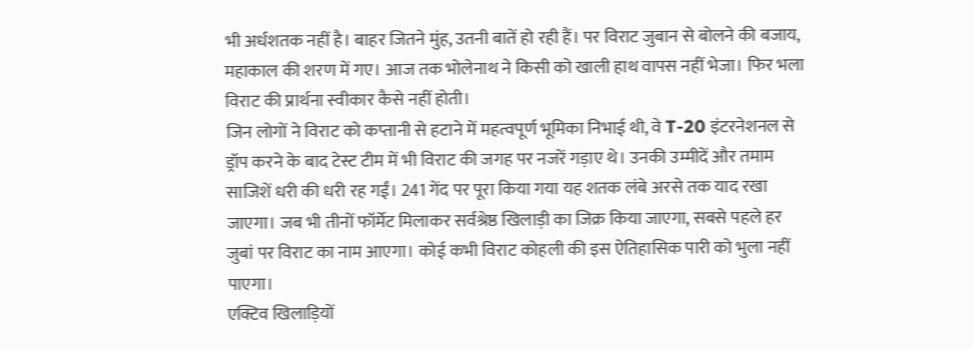भी अर्धशतक नहीं है। बाहर जितने मुंह, उतनी बातें हो रही हैं। पर विराट जुबान से बोलने की बजाय, महाकाल की शरण में गए। आज तक भोलेनाथ ने किसी को खाली हाथ वापस नहीं भेजा। फिर भला विराट की प्रार्थना स्वीकार कैसे नहीं होती।
जिन लोगों ने विराट को कप्तानी से हटाने में महत्वपूर्ण भूमिका निभाई थी, वे T-20 इंटरनेशनल से ड्रॉप करने के बाद टेस्ट टीम में भी विराट की जगह पर नजरें गड़ाए थे। उनकी उम्मीदें और तमाम साजिशें धरी की धरी रह गईं। 241 गेंद पर पूरा किया गया यह शतक लंबे अरसे तक याद रखा जाएगा। जब भी तीनों फॉर्मेट मिलाकर सर्वश्रेष्ठ खिलाड़ी का जिक्र किया जाएगा, सबसे पहले हर जुबां पर विराट का नाम आएगा। कोई कभी विराट कोहली की इस ऐतिहासिक पारी को भुला नहीं पाएगा।
एक्टिव खिलाड़ियों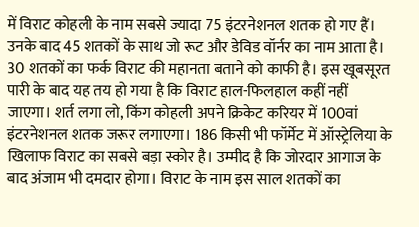में विराट कोहली के नाम सबसे ज्यादा 75 इंटरनेशनल शतक हो गए हैं। उनके बाद 45 शतकों के साथ जो रूट और डेविड वॉर्नर का नाम आता है। 30 शतकों का फर्क विराट की महानता बताने को काफी है। इस खूबसूरत पारी के बाद यह तय हो गया है कि विराट हाल-फिलहाल कहीं नहीं जाएगा। शर्त लगा लो, किंग कोहली अपने क्रिकेट करियर में 100वां इंटरनेशनल शतक जरूर लगाएगा। 186 किसी भी फॉर्मेट में ऑस्ट्रेलिया के खिलाफ विराट का सबसे बड़ा स्कोर है। उम्मीद है कि जोरदार आगाज के बाद अंजाम भी दमदार होगा। विराट के नाम इस साल शतकों का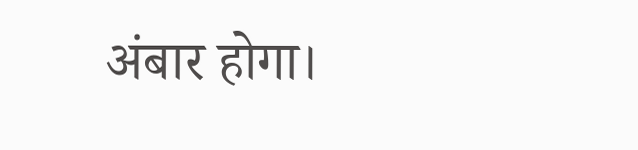अंबार होगा।